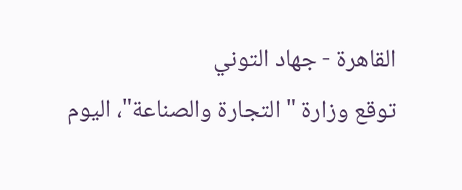القاهرة - جهاد التوني
توقع وزارة "التجارة والصناعة"، اليوم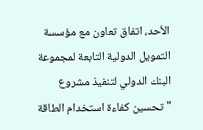الأحد، اتفاق تعاون مع مؤسسة التمويل الدولية التابعة لمجموعة البنك الدولي لتنفيذ مشروع "تحسين كفاءة استخدام الطاقة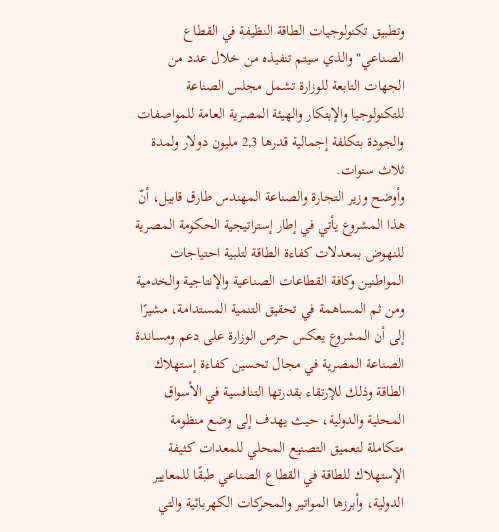وتطبيق تكنولوجيات الطاقة النظيفة في القطاع الصناعي" والذي سيتم تنفيذه من خلال عدد من الجهات التابعة للوزارة تشمل مجلس الصناعة للتكنولوجيا والإبتكار والهيئة المصرية العامة للمواصفات والجودة بتكلفة إجمالية قدرها 2,3 مليون دولار ولمدة ثلاث سنوات.
وأوضح وزير التجارة والصناعة المهندس طارق قابيل، أنّ هذا المشروع يأتي في إطار إستراتيجية الحكومة المصرية للنهوض بمعدلات كفاءة الطاقة لتلبية احتياجات المواطنين وكافة القطاعات الصناعية والإنتاجية والخدمية ومن ثم المساهمة في تحقيق التنمية المستدامة، مشيرًا إلى أن المشروع يعكس حرص الوزارة على دعم ومساندة الصناعة المصرية في مجال تحسين كفاءة إستهلاك الطاقة وذلك للإرتقاء بقدرتها التنافسية في الأسواق المحلية والدولية، حيث يهدف إلى وضع منظومة متكاملة لتعميق التصنيع المحلي للمعدات كثيفة الإستهلاك للطاقة في القطاع الصناعي طبقًا للمعايير الدولية، وأبرزها المواتير والمحركات الكهربائية والتي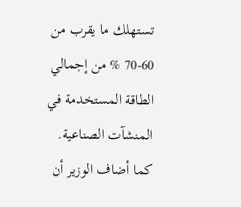تستهلك ما يقرب من 60-70 % من إجمالي الطاقة المستخدمة في المنشآت الصناعية.
كما أضاف الوزير أن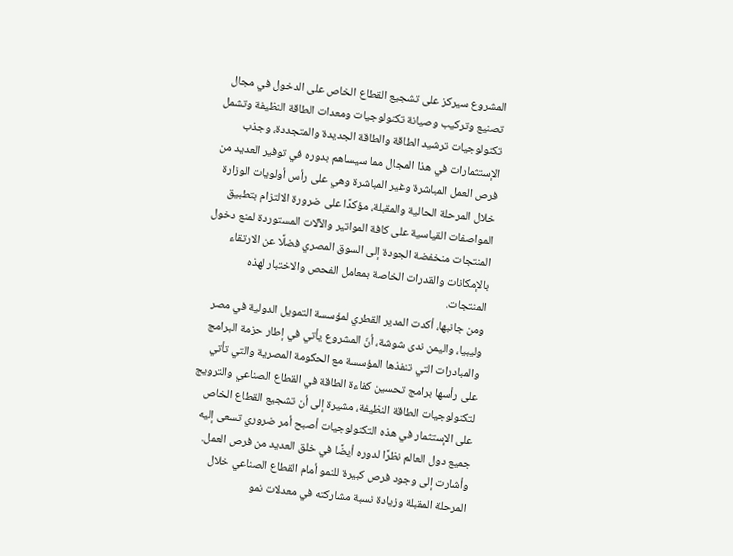المشروع سيركز على تشجيع القطاع الخاص على الدخول في مجال تصنيع وتركيب وصيانة تكنولوجيات ومعدات الطاقة النظيفة وتشمل تكنولوجيات ترشيد الطاقة والطاقة الجديدة والمتجددة، وجذب الإستثمارات في هذا المجال مما سيساهم بدوره في توفير العديد من فرص العمل المباشرة وغير المباشرة وهي على رأس أولويات الوزارة خلال المرحلة الحالية والمقبلة، مؤكدًا على ضرورة الالتزام بتطبيق المواصفات القياسية على كافة المواتير والآلات المستوردة لمنع دخول المنتجات منخفضة الجودة إلى السوق المصري فضلًا عن الارتقاء بالإمكانات والقدرات الخاصة بمعامل الفحص والاختبار لهذه المنتجات.
ومن جانبها، أكدت المدير القطري لمؤسسة التمويل الدولية في مصر وليبيا، واليمن ندى شوشة، أنّ المشروع يأتي في إطار حزمة البرامج والمبادرات التي تنفذها المؤسسة مع الحكومة المصرية والتي تأتي على رأسها برامج تحسين كفاءة الطاقة في القطاع الصناعي والترويج لتكنولوجيات الطاقة النظيفة، مشيرة إلى أن تشجيع القطاع الخاص على الإستثمار في هذه التكنولوجيات أصبح أمر ضروري تسعى إليه جميع دول العالم نظرًا لدوره أيضًا في خلق العديد من فرص العمل.
وأشارت إلى وجود فرص كبيرة للنمو أمام القطاع الصناعي خلال المرحلة المقبلة وزيادة نسبة مشاركته في معدلات نمو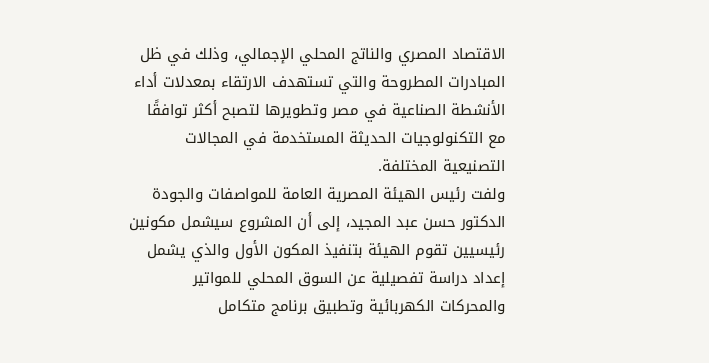الاقتصاد المصري والناتج المحلي الإجمالي، وذلك في ظل المبادرات المطروحة والتي تستهدف الارتقاء بمعدلات أداء الأنشطة الصناعية في مصر وتطويرها لتصبح أكثر توافقًا مع التكنولوجيات الحديثة المستخدمة في المجالات التصنيعية المختلفة.
ولفت رئيس الهيئة المصرية العامة للمواصفات والجودة الدكتور حسن عبد المجيد، إلى أن المشروع سيشمل مكونين رئيسيين تقوم الهيئة بتنفيذ المكون الأول والذي يشمل إعداد دراسة تفصيلية عن السوق المحلي للمواتير والمحركات الكهربائية وتطبيق برنامج متكامل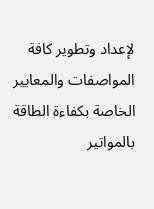لإعداد وتطوير كافة المواصفات والمعايير الخاصة بكفاءة الطاقة بالمواتير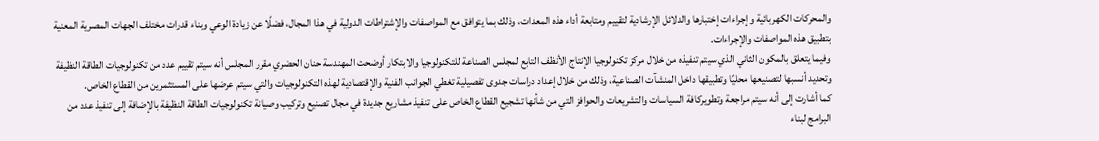والمحركات الكهربائية وإجراءات إختبارها والدلائل الإرشادية لتقييم ومتابعة أداء هذه المعدات، وذلك بما يتوافق مع المواصفات والإشتراطات الدولية في هذا المجال، فضلًا عن زيادة الوعي وبناء قدرات مختلف الجهات المصرية المعنية بتطبيق هذه المواصفات والإجراءات.
وفيما يتعلق بالمكون الثاني الذي سيتم تنفيذه من خلال مركز تكنولوجيا الإنتاج الأنظف التابع لمجلس الصناعة للتكنولوجيا والابتكار أوضحت المهندسة حنان الحضري مقرر المجلس أنه سيتم تقييم عدد من تكنولوجيات الطاقة النظيفة وتحديد أنسبها لتصنيعها محليًا وتطبيقها داخل المنشآت الصناعية، وذلك من خلال إعداد دراسات جدوى تفصيلية تغطي الجوانب الفنية والإقتصادية لهذه التكنولوجيات والتي سيتم عرضها على المستثمرين من القطاع الخاص.
كما أشارت إلى أنه سيتم مراجعة وتطويركافة السياسات والتشريعات والحوافز التي من شأنها تشجيع القطاع الخاص على تنفيذ مشاريع جديدة في مجال تصنيع وتركيب وصيانة تكنولوجيات الطاقة النظيفة بالإضافة إلى تنفيذ عدد من البرامج لبناء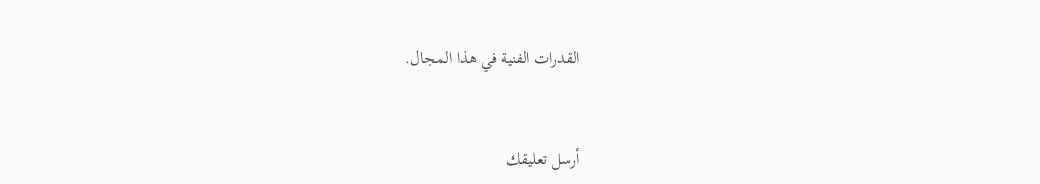القدرات الفنية في هذا المجال.


أرسل تعليقك